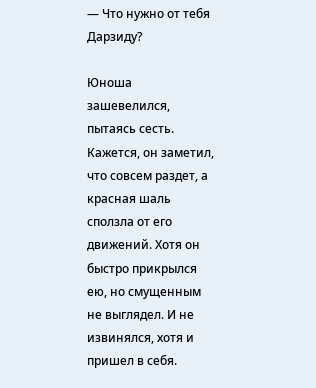— Что нужно от тебя Дарзиду?

Юноша зашевелился, пытаясь сесть. Кажется, он заметил, что совсем раздет, а красная шаль сползла от его движений. Хотя он быстро прикрылся ею, но смущенным не выглядел. И не извинялся, хотя и пришел в себя.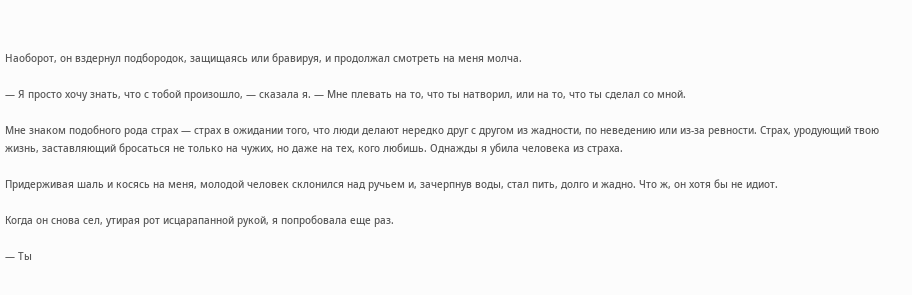Наоборот, он вздернул подбородок, защищаясь или бравируя, и продолжал смотреть на меня молча.

— Я просто хочу знать, что с тобой произошло, — сказала я. — Мне плевать на то, что ты натворил, или на то, что ты сделал со мной.

Мне знаком подобного рода страх — страх в ожидании того, что люди делают нередко друг с другом из жадности, по неведению или из-за ревности. Страх, уродующий твою жизнь, заставляющий бросаться не только на чужих, но даже на тех, кого любишь. Однажды я убила человека из страха.

Придерживая шаль и косясь на меня, молодой человек склонился над ручьем и, зачерпнув воды, стал пить, долго и жадно. Что ж, он хотя бы не идиот.

Когда он снова сел, утирая рот исцарапанной рукой, я попробовала еще раз.

— Ты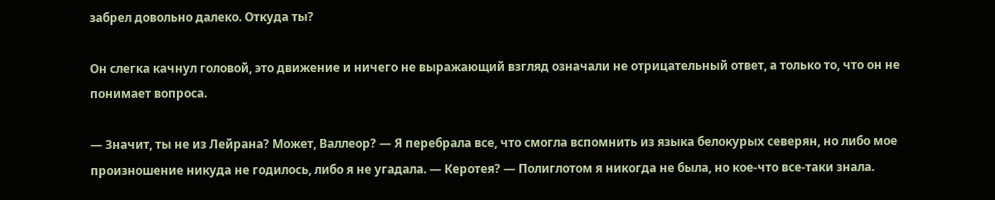забрел довольно далеко. Откуда ты?

Он слегка качнул головой, это движение и ничего не выражающий взгляд означали не отрицательный ответ, а только то, что он не понимает вопроса.

— Значит, ты не из Лейрана? Может, Валлеор? — Я перебрала все, что смогла вспомнить из языка белокурых северян, но либо мое произношение никуда не годилось, либо я не угадала. — Керотея? — Полиглотом я никогда не была, но кое-что все-таки знала.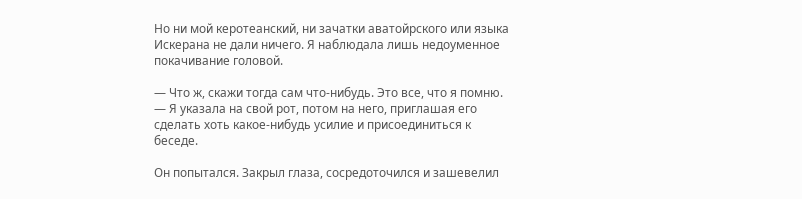Но ни мой керотеанский, ни зачатки аватойрского или языка Искерана не дали ничего. Я наблюдала лишь недоуменное покачивание головой.

— Что ж, скажи тогда сам что-нибудь. Это все, что я помню. — Я указала на свой рот, потом на него, приглашая его сделать хоть какое-нибудь усилие и присоединиться к беседе.

Он попытался. Закрыл глаза, сосредоточился и зашевелил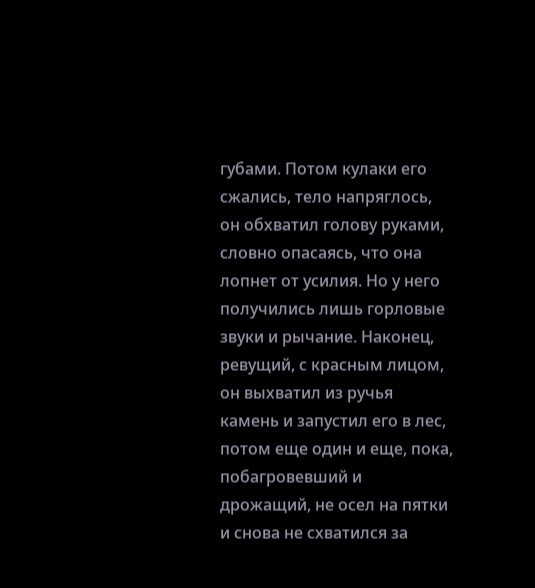губами. Потом кулаки его сжались, тело напряглось, он обхватил голову руками, словно опасаясь, что она лопнет от усилия. Но у него получились лишь горловые звуки и рычание. Наконец, ревущий, с красным лицом, он выхватил из ручья камень и запустил его в лес, потом еще один и еще, пока, побагровевший и дрожащий, не осел на пятки и снова не схватился за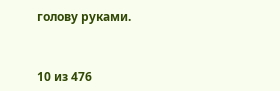голову руками.



10 из 476